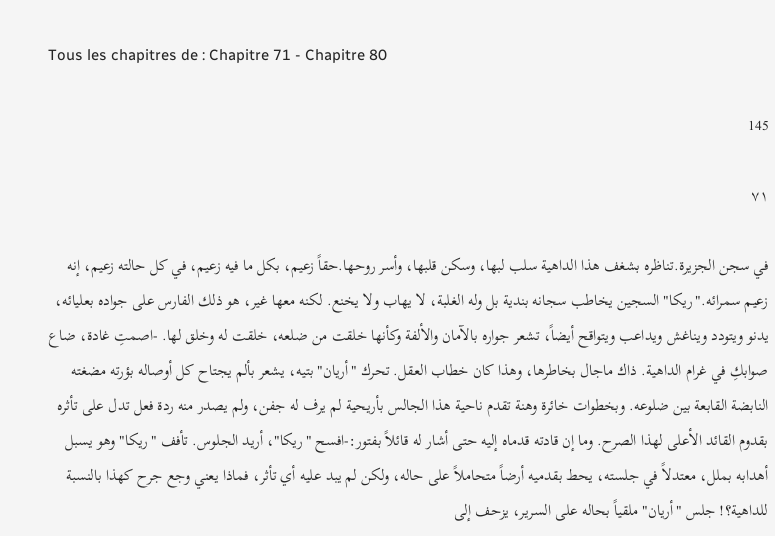Tous les chapitres de : Chapitre 71 - Chapitre 80

145

٧١

في سجن الجزيرة.تناظره بشغف هذا الداهية سلب لبها، وسكن قلبها، وأسر روحها.حقاً زعيم، بكل ما فيه زعيم، في كل حالته زعيم، إنه زعيم سمرائه."ريكا" السجين يخاطب سجانه بندية بل وله الغلبة، لا يهاب ولا يخنع. لكنه معها غير، هو ذلك الفارس على جواده بعليائه، يدنو ويتودد ويناغش ويداعب ويتواقح أيضاً، تشعر جواره بالآمان والألفة وكأنها خلقت من ضلعه، خلقت له وخلق لها. -اصمتِ غادة، ضاع صوابكِ في غرام الداهية. ذاك ماجال بخاطرها، وهذا كان خطاب العقل. تحرك "أريان" بتيه، يشعر بألم يجتاح كل أوصاله بؤرته مضغته النابضة القابعة بين ضلوعه. وبخطوات خائرة وهنة تقدم ناحية هذا الجالس بأريحية لم يرف له جفن، ولم يصدر منه ردة فعل تدل على تأثره بقدوم القائد الأعلى لهذا الصرح. وما إن قادته قدماه إليه حتى أشار له قائلاً بفتور:-افسح "ريكا"، أريد الجلوس. تأفف "ريكا" وهو يسبل أهدابه بملل، معتدلاً في جلسته، يحط بقدميه أرضاً متحاملاً على حاله، ولكن لم يبد عليه أي تأثر، فماذا يعني وجع جرح كهذا بالنسبة للداهية؟! جلس "أريان" ملقياً بحاله على السرير، يزحف إلى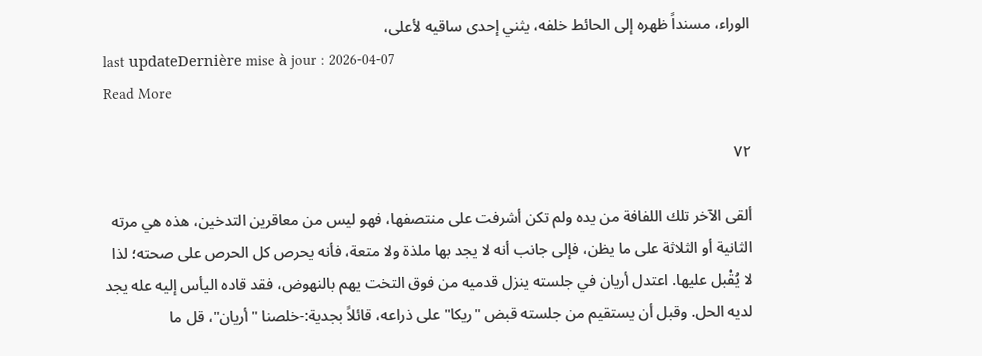الوراء، مسنداً ظهره إلى الحائط خلفه، يثني إحدى ساقيه لأعلى،
last updateDernière mise à jour : 2026-04-07
Read More

٧٢

ألقى الآخر تلك اللفافة من يده ولم تكن أشرفت على منتصفها، فهو ليس من معاقرين التدخين، هذه هي مرته الثانية أو الثلاثة على ما يظن، فإلى جانب أنه لا يجد بها ملذة ولا متعة، فأنه يحرص كل الحرص على صحته؛ لذا لا يُقْبل عليها. اعتدل أريان في جلسته ينزل قدميه من فوق التخت يهم بالنهوض، فقد قاده اليأس إليه عله يجد لديه الحل. وقبل أن يستقيم من جلسته قبض "ريكا" على ذراعه، قائلاً بجدية:-خلصنا "أريان"، قل ما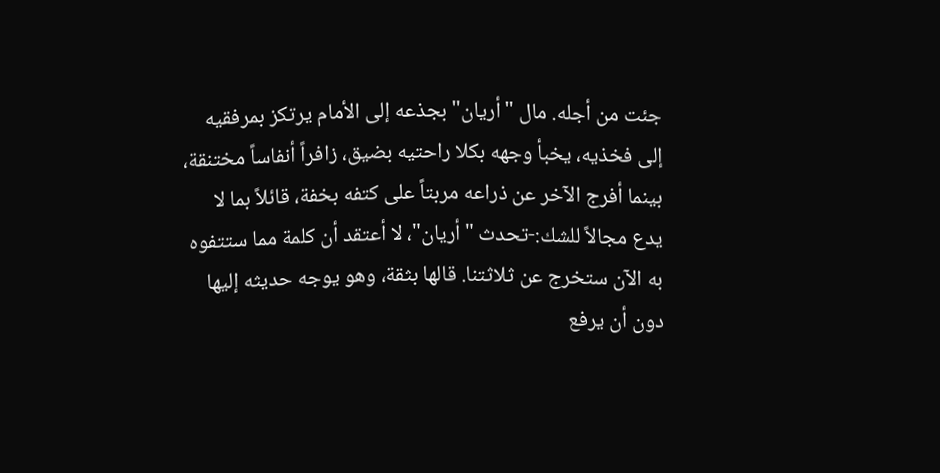جئت من أجله. مال "أريان" بجذعه إلى الأمام يرتكز بمرفقيه إلى فخذيه، يخبأ وجهه بكلا راحتيه بضيق، زافراً أنفاساً مختنقة، بينما أفرج الآخر عن ذراعه مربتاً على كتفه بخفة، قائلاً بما لا يدع مجالاً للشك:-تحدث "أريان"، لا أعتقد أن كلمة مما ستتفوه به الآن ستخرج عن ثلاثتنا. قالها بثقة، وهو يوجه حديثه إليها دون أن يرفع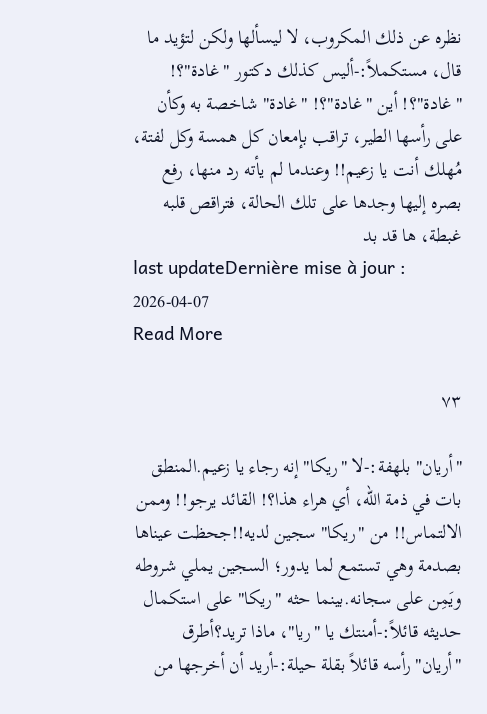نظره عن ذلك المكروب، لا ليسألها ولكن لتؤيد ما قال، مستكملاً:-أليس كذلك دكتور "غادة"؟! "غادة"؟! أين "غادة"؟! "غادة" شاخصة به وكأن على رأسها الطير، تراقب بإمعان كل همسة وكل لفتة، مُهلك أنت يا زعيم!! وعندما لم يأته رد منها، رفع بصره إليها وجدها على تلك الحالة، فتراقص قلبه غبطة، ها قد بد
last updateDernière mise à jour : 2026-04-07
Read More

٧٣

"أريان" بلهفة:-لا "ريكا" إنه رجاء يا زعيم.المنطق بات في ذمة الله، أي هراء هذا؟! القائد يرجو!! وممن الالتماس!! من "ريكا" سجين لديه!!جحظت عيناها بصدمة وهي تستمع لما يدور؛ السجين يملي شروطه ويَمِن على سجانه.بينما حثه "ريكا" على استكمال حديثه قائلاً:-أمنتك يا "ريا"، ماذا تريد؟أطرق "أريان" رأسه قائلاً بقلة حيلة:-أريد أن أخرجها من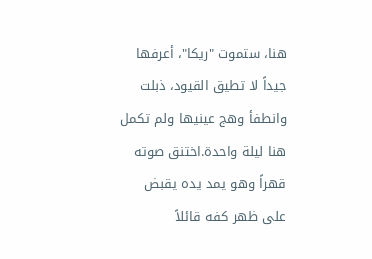هنا، ستموت "ريكا"، أعرفها جيداً لا تطيق القيود، ذبلت وانطفأ وهج عينيها ولم تكمل هنا ليلة واحدة.اختنق صوته قهراً وهو يمد يده يقبض على ظهر كفه قائلاً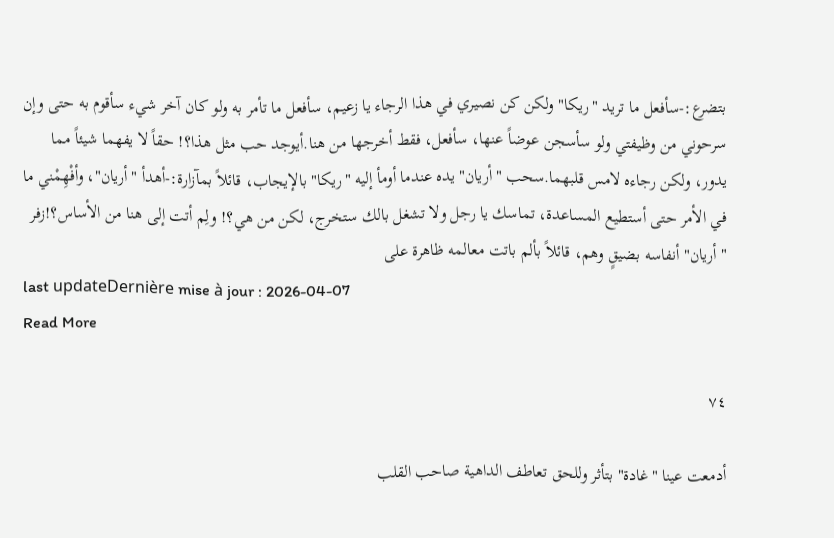بتضرع:-سأفعل ما تريد "ريكا" ولكن كن نصيري في هذا الرجاء يا زعيم، سأفعل ما تأمر به ولو كان آخر شيء سأقوم به حتى وإن سرحوني من وظيفتي ولو سأسجن عوضاً عنها، سأفعل، فقط أخرجها من هنا.أيوجد حب مثل هذا؟! حقاً لا يفهما شيئاً مما يدور، ولكن رجاءه لامس قلبهما.سحب "أريان" يده عندما أومأ إليه "ريكا" بالإيجاب، قائلاً بمآزارة:-أهدأ "أريان"، وأفْهِمْني ما في الأمر حتى أستطيع المساعدة، تماسك يا رجل ولا تشغل بالك ستخرج، لكن من هي؟! ولِم أتت إلى هنا من الأساس؟!زفر "أريان" أنفاسه بضيقٍ وهم، قائلاً بألم باتت معالمه ظاهرة على
last updateDernière mise à jour : 2026-04-07
Read More

٧٤

أدمعت عينا "غادة" بتأثر وللحق تعاطف الداهية صاحب القلب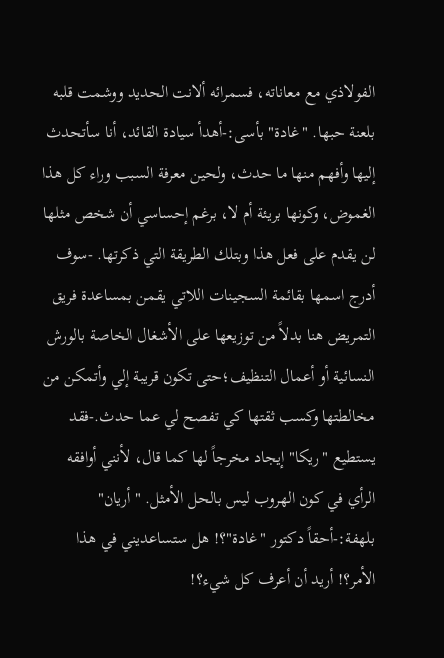الفولاذي مع معاناته، فسمرائه ألانت الحديد ووشمت قلبه بلعنة حبها. "غادة" بأسى:-أهدأ سيادة القائد، أنا سأتحدث إليها وأفهم منها ما حدث، ولحين معرفة السبب وراء كل هذا الغموض، وكونها بريئة أم لا، برغم إحساسي أن شخص مثلها لن يقدم على فعل هذا وبتلك الطريقة التي ذكرتها. -سوف أدرج اسمها بقائمة السجينات اللاتي يقمن بمساعدة فريق التمريض هنا بدلاً من توزيعها على الأشغال الخاصة بالورش النسائية أو أعمال التنظيف؛حتى تكون قريبة إلي وأتمكن من مخالطتها وكسب ثقتها كي تفصح لي عما حدث.-فقد يستطيع "ريكا" إيجاد مخرجاً لها كما قال، لأنني أوافقه الرأي في كون الهروب ليس بالحل الأمثل. "أريان" بلهفة:-أحقاً دكتور "غادة"؟! هل ستساعديني في هذا الأمر؟! أريد أن أعرف كل شيء؟!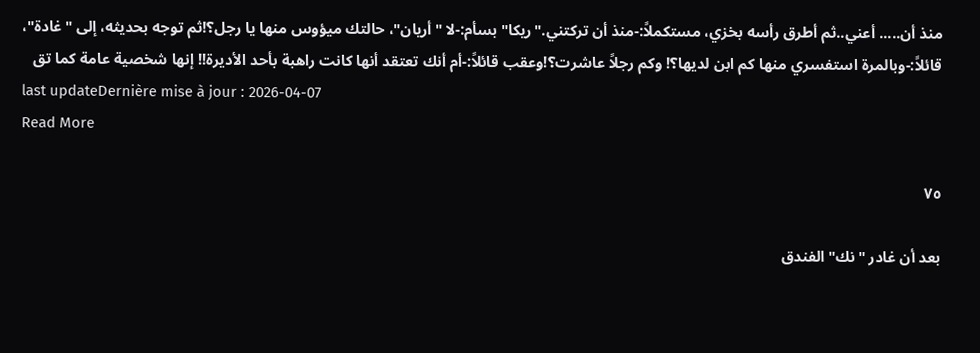منذ أن..... أعني..ثم أطرق رأسه بخزي، مستكملاً:-منذ أن تركتني."ريكا" بسأم:-لا "أريان"، حالتك ميؤوس منها يا رجل؟!ثم توجه بحديثه، إلى "غادة"، قائلاً:-وبالمرة استفسري منها كم ابن لديها؟! وكم رجلاً عاشرت؟!وعقب قائلاً:-أم أنك تعتقد أنها كانت راهبة بأحد الأديرة!! إنها شخصية عامة كما تق
last updateDernière mise à jour : 2026-04-07
Read More

٧٥

بعد أن غادر "نك" الفندق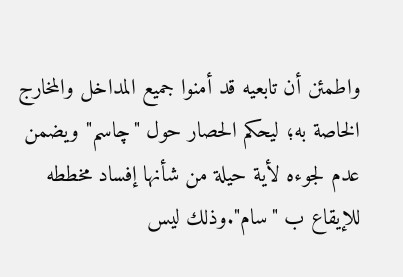واطمئن أن تابعيه قد أمنوا جميع المداخل والمخارج الخاصة به؛ ليحكم الحصار حول "چاسم" ويضمن عدم لجوءه لأية حيلة من شأنها إفساد مخططه للإيقاع ب "سام".وذلك ليس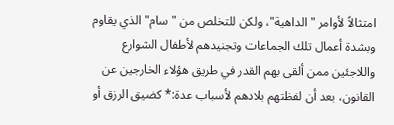امتثالاً لأوامر "الداهية"، ولكن للتخلص من "سام" الذي يقاوم وبشدة أعمال تلك الجماعات وتجنيدهم لأطفال الشوارع واللاجئين ممن ألقى بهم القدر في طريق هؤلاء الخارجين عن القانون، بعد أن لفظتهم بلادهم لأسباب عدة:* كضيق الرزق أو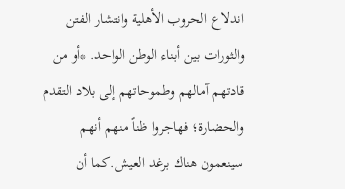اندلاع الحروب الأهلية وانتشار الفتن والثورات بين أبناء الوطن الواحد. *أو من قادتهم آمالهم وطموحاتهم إلى بلاد التقدم والحضارة؛ فهاجروا ظناً منهم أنهم سينعمون هناك برغد العيش.كما أن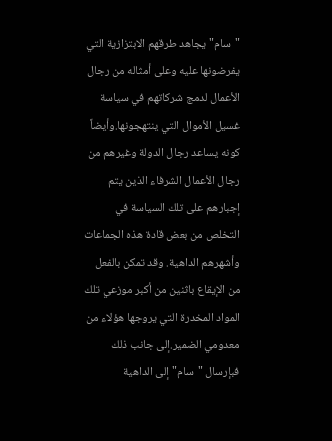"سام" يجاهد طرقهم الابتزازية التي يفرضونها عليه وعلى أمثاله من رجال الأعمال لدمج شركاتهم في سياسة غسيل الأموال التي ينتهجونها.وأيضاً كونه يساعد رجال الدولة وغيرهم من رجال الأعمال الشرفاء الذين يتم إجبارهم على تلك السياسة في التخلص من بعض قادة هذه الجماعات وأشهرهم الداهية. وقد تمكن بالفعل من الإيقاع باثنين من أكبر موزعي تلك المواد المخدرة التي يروجها هؤلاء من معدومي الضمير.إلى جانب ذلك فبإرسال "سام" إلى الداهية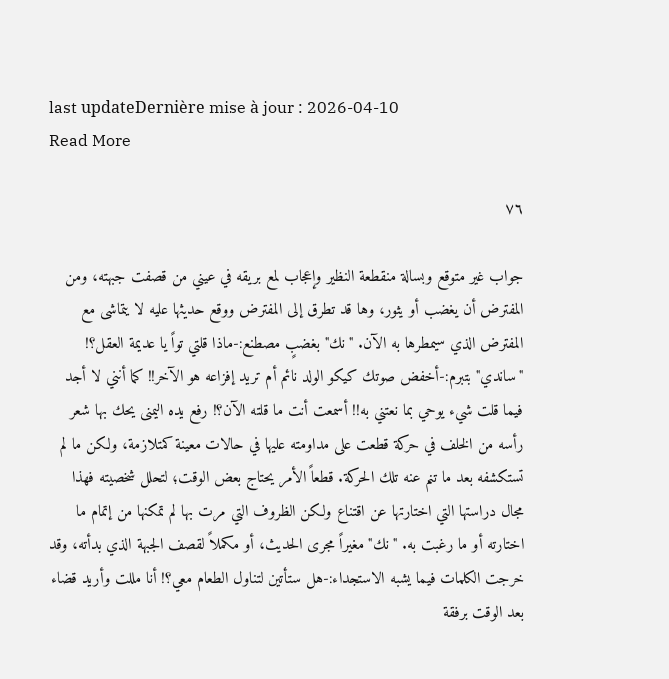last updateDernière mise à jour : 2026-04-10
Read More

٧٦

جواب غير متوقع وبسالة منقطعة النظير وإعجاب لمع بريقه في عيني من قصفت جبهته، ومن المفترض أن يغضب أو يثور، وها قد تطرق إلى المفترض ووقع حديثها عليه لا يتماشى مع المفترض الذي سيمطرها به الآن. "نك" بغضبٍ مصطنع:-ماذا قلتي تواً يا عديمة العقل؟! "ساندي" بتبرم:-أخفض صوتك كيكو الولد نائم أم تريد إفزاعه هو الآخر!! كما أنني لا أجد فيما قلت شيء يوحي بما نعتني به!! أسمعت أنت ما قلته الآن؟! رفع يده اليمنى يحك بها شعر رأسه من الخلف في حركة قطعت على مداومته عليها في حالات معينة كمتلازمة، ولكن ما لم تستكشفه بعد ما تنم عنه تلك الحركة. قطعاً الأمر يحتاج بعض الوقت؛ لتحلل شخصيته فهذا مجال دراستها التي اختارتها عن اقتناع ولكن الظروف التي مرت بها لم تمكنها من إتمام ما اختارته أو ما رغبت به. "نك" مغيراً مجرى الحديث، أو مكملاً لقصف الجبهة الذي بدأته، وقد خرجت الكلمات فيما يشبه الاستجداء:-هل ستأتين لتناول الطعام معي؟! أنا مللت وأريد قضاء بعد الوقت برفقة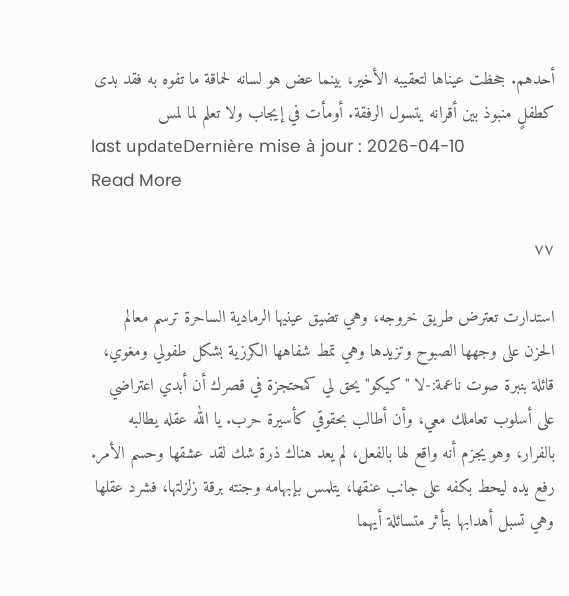أحدهم. جحظت عيناها لتعقيبه الأخير، بينما عض هو لسانه لحماقة ما تفوه به فقد بدى كطفلٍ منبوذ بين أقرانه يتسول الرفقة. أومأت في إيجاب ولا تعلم لما لمس
last updateDernière mise à jour : 2026-04-10
Read More

٧٧

استدارت تعترض طريق خروجه، وهي تضيق عينيها الرمادية الساحرة ترسم معالم الحزن على وجهها الصبوح وتزيدها وهي تمط شفاهها الكرزية بشكل طفولي ومغوي، قائلة بنبرة صوت ناعمة:-لا "كيكو" يحق لي كمحتجزة في قصرك أن أبدي اعتراضي على أسلوب تعاملك معي، وأن أطالب بحقوقي كأسيرة حرب. يا الله عقله يطالبه بالفرار، وهو يجزم أنه واقع لها بالفعل، لم يعد هناك ذرة شك لقد عشقها وحسم الأمر. رفع يده ليحط بكفه على جانب عنقها، يتلمس بإبهامه وجنته برقة زلزلتها، فشرد عقلها وهي تسبل أهدابها بتأثر متسائلة أيهما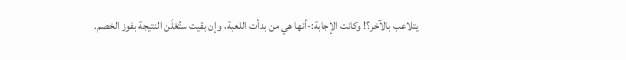يتلاعب بالآخر؟! وكانت الإجابة:-أنها هي من بدأت اللعبة، وإن بقيت ستُعْلَن النتيجة بفوز الخصم.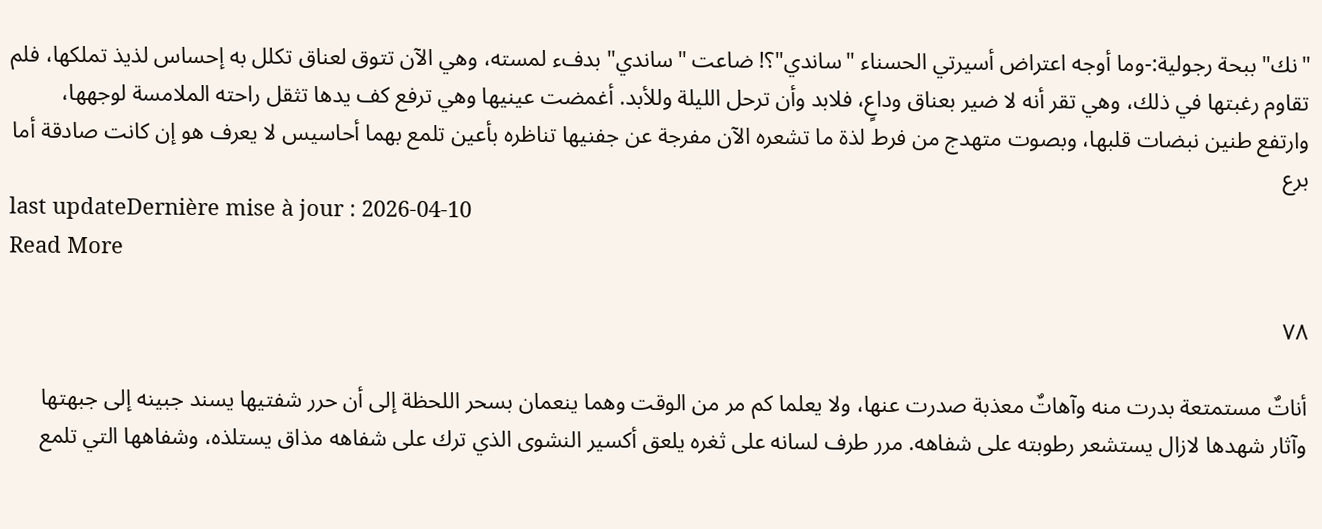"نك" ببحة رجولية:-وما أوجه اعتراض أسيرتي الحسناء "ساندي"؟! ضاعت "ساندي" بدفء لمسته، وهي الآن تتوق لعناق تكلل به إحساس لذيذ تملكها، فلم تقاوم رغبتها في ذلك، وهي تقر أنه لا ضير بعناق وداعٍ، فلابد وأن ترحل الليلة وللأبد. أغمضت عينيها وهي ترفع كف يدها تثقل راحته الملامسة لوجهها، وارتفع طنين نبضات قلبها، وبصوت متهدج من فرط لذة ما تشعره الآن مفرجة عن جفنيها تناظره بأعين تلمع بهما أحاسيس لا يعرف هو إن كانت صادقة أما برع
last updateDernière mise à jour : 2026-04-10
Read More

٧٨

أناتٌ مستمتعة بدرت منه وآهاتٌ معذبة صدرت عنها، ولا يعلما كم مر من الوقت وهما ينعمان بسحر اللحظة إلى أن حرر شفتيها يسند جبينه إلى جبهتها وآثار شهدها لازال يستشعر رطوبته على شفاهه. مرر طرف لسانه على ثغره يلعق أكسير النشوى الذي ترك على شفاهه مذاق يستلذه، وشفاهها التي تلمع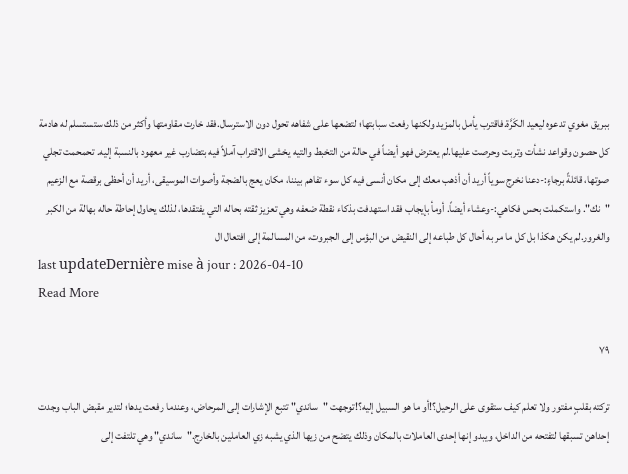ببريق مغوي تدعوه ليعيد الكَرَّة.فاقترب يأمل بالمزيد ولكنها رفعت سبابتها؛ لتضعها على شفاهه تحول دون الاسترسال.فقد خارت مقاومتها وأكثر من ذلك ستستسلم له هادمة كل حصون وقواعد نشأت وتربت وحرصت عليها.لم يعترض فهو أيضاً في حالة من التخبط والتيه يخشى الاقتراب آملاً فيه بتضارب غير معهود بالنسبة إليه. تحمحمت تجلي صوتها، قائلةً برجاءٍ:-دعنا نخرج سوياً أريد أن أذهب معك إلى مكان أنسى فيه كل سوء تفاهم بيننا، مكان يعج بالضجة وأصوات الموسيقى، أريد أن أحظى برقصة مع الزعيم "نك". واستكملت بحس فكاهي:-وعشاء أيضاً. أومأ بإيجاب فقد استهدفت بذكاء نقطة ضعفه وهي تعزيز ثقته بحاله التي يفتقدها، لذلك يحاول إحاطة حاله بهالة من الكبر والغرور.لم يكن هكذا بل كل ما مر به أحال كل طباعه إلى النقيض من البؤس إلى الجبروت، من المسالمة إلى افتعال ال
last updateDernière mise à jour : 2026-04-10
Read More

٧٩

تركته بقلبٍ مفتور ولا تعلم كيف ستقوى على الرحيل؟!أو ما هو السبيل إليه؟!توجهت "ساندي" تتبع الإشارات إلى المرحاض، وعندما رفعت يدها؛ لتدير مقبض الباب وجدت إحداهن تسبقها لتفتحه من الداخل، ويبدو إنها إحدى العاملات بالمكان وذلك يتضح من زيها الذي يشبه زي العاملين بالخارج."ساندي" وهي تلتفت إلى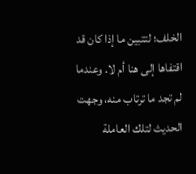الخلف؛ لتتبين ما إذا كان قد اقتفاها إلى هنا أم لا. وعندما لم تجد ما ترتاب منه، وجهت الحديث لتلك العاملة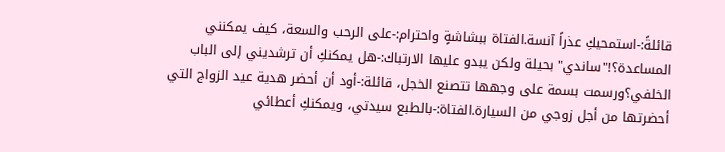قائلةً:-استمحيكِ عذراً آنسة.الفتاة ببشاشةٍ واحترام:-على الرحب والسعة، كيف يمكنني المساعدة؟!"ساندي" بحيلة ولكن يبدو عليها الارتباك:-هل يمكنكِ أن ترشديني إلى الباب الخلفي؟ورسمت بسمة على وجهها تتصنع الخجل، قائلة:-أود أن أحضر هدية عيد الزواج التي أحضرتها من أجل زوجي من السيارة.الفتاة:-بالطبع سيدتي، ويمكنكِ أعطائي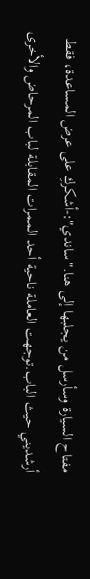مفتاح السيارة وسأرسل من يجلبها إلى هنا."ساندي":-أشكركِ على عرض المساعدة، فقط أرشديني حيث الباب.توجهت العاملة ناحية أحد الممرات المقابلة لباب المرحاض والأخرى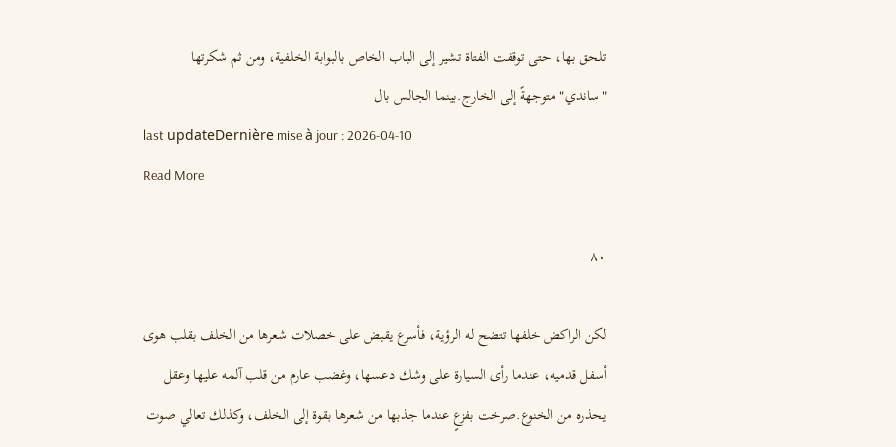تلحق بها، حتى توقفت الفتاة تشير إلى الباب الخاص بالبوابة الخلفية، ومن ثم شكرتها "ساندي" متوجهةً إلى الخارج.بينما الجالس بال
last updateDernière mise à jour : 2026-04-10
Read More

٨٠

لكن الراكض خلفها تتضح له الرؤية، فأسرع يقبض على خصلات شعرها من الخلف بقلب هوى أسفل قدميه، عندما رأى السيارة على وشك دعسها، وغضب عارم من قلب آلمه عليها وعقل يحذره من الخنوع.صرخت بفزعٍ عندما جذبها من شعرها بقوة إلى الخلف، وكذلك تعالي صوت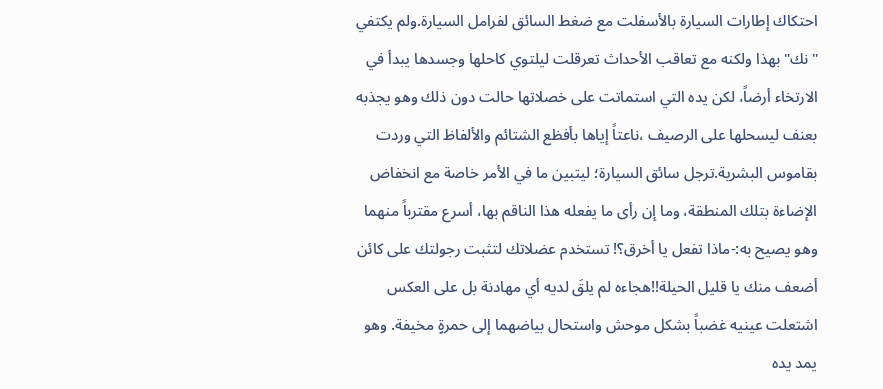احتكاك إطارات السيارة بالأسفلت مع ضغط السائق لفرامل السيارة.ولم يكتفي "نك" بهذا ولكنه مع تعاقب الأحداث تعرقلت ليلتوي كاحلها وجسدها يبدأ في الارتخاء أرضاً، لكن يده التي استماتت على خصلاتها حالت دون ذلك وهو يجذبه بعنف ليسحلها على الرصيف ،ناعتاً إياها بأفظع الشتائم والألفاظ التي وردت بقاموس البشرية.ترجل سائق السيارة؛ ليتبين ما في الأمر خاصة مع انخفاض الإضاءة بتلك المنطقة، وما إن رأى ما يفعله هذا الناقم بها، أسرع مقترباً منهما وهو يصيح به:-ماذا تفعل يا أخرق؟! تستخدم عضلاتك لتثبت رجولتك على كائن أضعف منك يا قليل الحيلة!!هجاءه لم يلقَ لديه أي مهادنة بل على العكس اشتعلت عينيه غضباً بشكل موحش واستحال بياضهما إلى حمرةٍ مخيفة. وهو يمد يده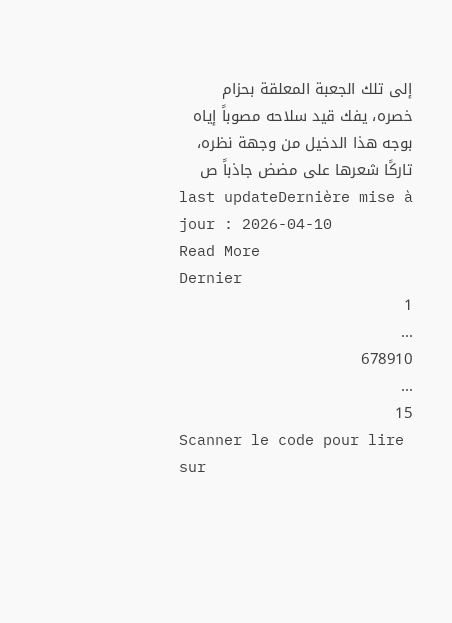إلى تلك الجعبة المعلقة بحزام خصره، يفك قيد سلاحه مصوباً إياه بوجه هذا الدخيل من وجهة نظره، تاركًا شعرها على مضض جاذباً ص
last updateDernière mise à jour : 2026-04-10
Read More
Dernier
1
...
678910
...
15
Scanner le code pour lire sur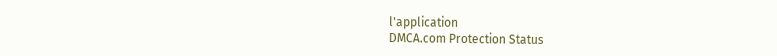l'application
DMCA.com Protection Status